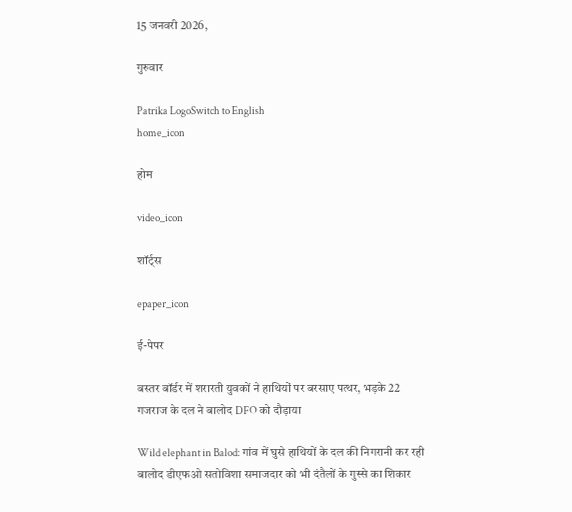15 जनवरी 2026,

गुरुवार

Patrika LogoSwitch to English
home_icon

होम

video_icon

शॉर्ट्स

epaper_icon

ई-पेपर

बस्तर बॉर्डर में शरारती युवकों ने हाथियों पर बरसाए पत्थर, भड़के 22 गजराज के दल ने बालोद DFO को दौड़ाया

Wild elephant in Balod: गांव में घुसे हाथियों के दल की निगरानी कर रही बालोद डीएफओ सतोविशा समाजदार को भी दंतैलों के गुस्से का शिकार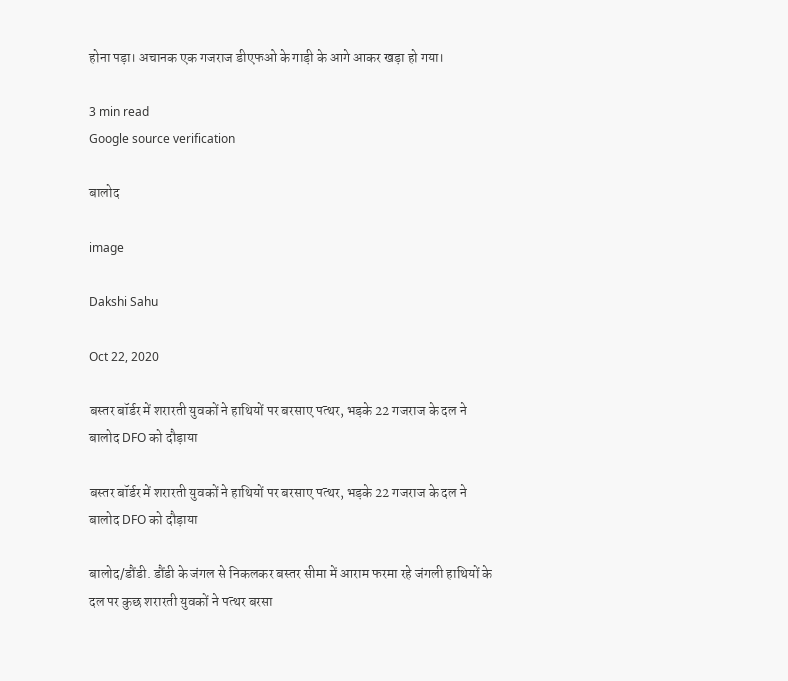होना पड़ा। अचानक एक गजराज डीएफओ के गाड़ी के आगे आकर खड़ा हो गया।

3 min read
Google source verification

बालोद

image

Dakshi Sahu

Oct 22, 2020

बस्तर बॉर्डर में शरारती युवकों ने हाथियों पर बरसाए पत्थर, भड़के 22 गजराज के दल ने बालोद DFO को दौड़ाया

बस्तर बॉर्डर में शरारती युवकों ने हाथियों पर बरसाए पत्थर, भड़के 22 गजराज के दल ने बालोद DFO को दौड़ाया

बालोद/डौंडी. डौंडी के जंगल से निकलकर बस्तर सीमा में आराम फरमा रहे जंगली हाथियों के दल पर कुछ शरारती युवकों ने पत्थर बरसा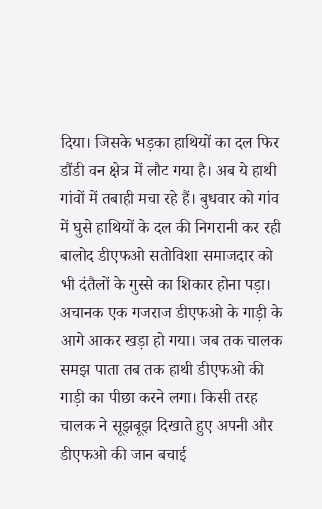दिया। जिसके भड़का हाथियों का दल फिर डौंडी वन क्षेत्र में लौट गया है। अब ये हाथी गांवों में तबाही मचा रहे हैं। बुधवार को गांव में घुसे हाथियों के दल की निगरानी कर रही बालोद डीएफओ सतोविशा समाजदार को भी दंतैलों के गुस्से का शिकार होना पड़ा। अचानक एक गजराज डीएफओ के गाड़ी के आगे आकर खड़ा हो गया। जब तक चालक समझ पाता तब तक हाथी डीएफओ की गाड़ी का पीछा करने लगा। किसी तरह चालक ने सूझबूझ दिखाते हुए अपनी और डीएफओ की जान बचाई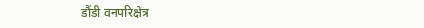डौंडी वनपरिक्षेत्र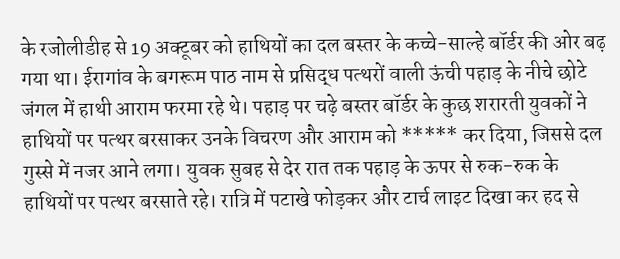के रजोलीडीह से 19 अक्टूबर को हाथियों का दल बस्तर के कच्चे-साल्हे बॉर्डर की ओर बढ़ गया था। ईरागांव के बगरूम पाठ नाम से प्रसिद्ध पत्थरों वाली ऊंची पहाड़ के नीचे छोटे जंगल में हाथी आराम फरमा रहे थे। पहाड़ पर चढ़े बस्तर बॉर्डर के कुछ शरारती युवकों ने हाथियों पर पत्थर बरसाकर उनके विचरण और आराम को ***** कर दिया, जिससे दल गुस्से में नजर आने लगा। युवक सुबह से देर रात तक पहाड़ के ऊपर से रुक-रुक के हाथियों पर पत्थर बरसाते रहे। रात्रि में पटाखे फोड़कर और टार्च लाइट दिखा कर हद से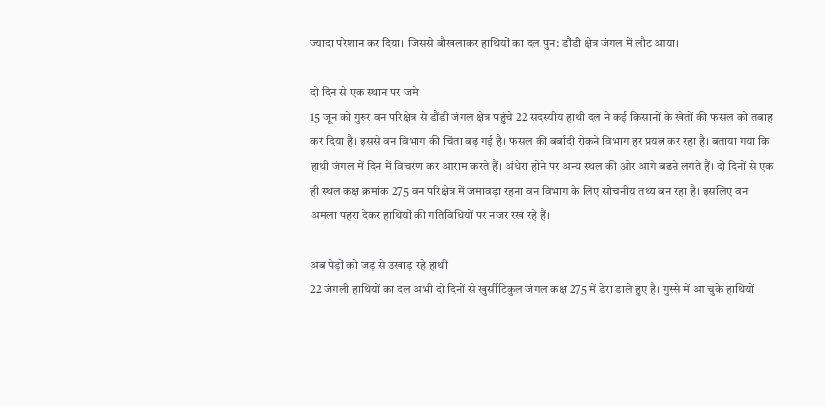ज्यादा परेशान कर दिया। जिससे बौखलाकर हाथियों का दल पुन: डौंडी क्षेत्र जंगल में लौट आया।

दो दिन से एक स्थान पर जमे
15 जून को गुरुर वन परिक्षेत्र से डौंडी जंगल क्षेत्र पहुंचे 22 सदस्यीय हाथी दल ने कई किसानों के खेतों की फसल को तबाह कर दिया है। इससे वन विभाग की चिंता बढ़ गई है। फसल की बर्बादी रोकने विभाग हर प्रयत्न कर रहा है। बताया गया कि हाथी जंगल में दिन में विचरण कर आराम करते हैं। अंधेरा होने पर अन्य स्थल की ओर आगे बढऩे लगते हैं। दो दिनों से एक ही स्थल कक्ष क्रमांक 275 वन परिक्षेत्र में जमावड़ा रहना वन विभाग के लिए सोचनीय तथ्य बन रहा है। इसलिए वन अमला पहरा देकर हाथियों की गतिविधियों पर नजर रख रहे हैं।

अब पेड़ों को जड़ से उखाड़ रहे हाथी
22 जंगली हाथियों का दल अभी दो दिनों से खुर्सीटिकुल जंगल कक्ष 275 में डेरा डाले हुए है। गुस्से में आ चुके हाथियों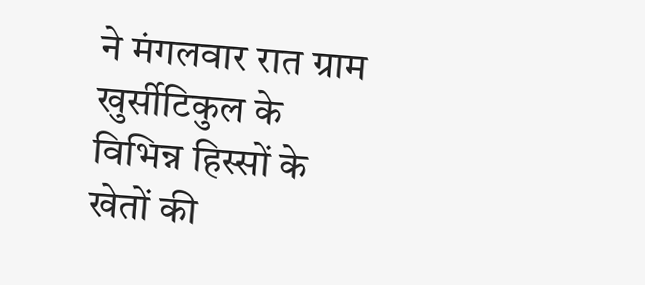ने मंगलवार रात ग्राम खुर्सीटिकुल के विभिन्न हिस्सों के खेतों की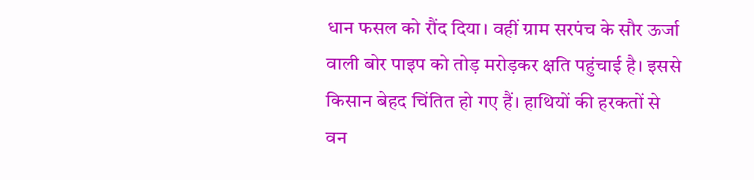धान फसल को रौंद दिया। वहीं ग्राम सरपंच के सौर ऊर्जा वाली बोर पाइप को तोड़ मरोड़कर क्षति पहुंचाई है। इससे किसान बेहद चिंतित हो गए हैं। हाथियों की हरकतों से वन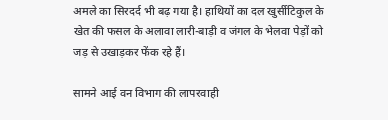अमले का सिरदर्द भी बढ़ गया है। हाथियों का दल खुर्सीटिकुल के खेत की फसल के अलावा लारी-बाड़ी व जंगल के भेलवा पेड़ों को जड़ से उखाड़कर फेंक रहे हैं।

सामने आई वन विभाग की लापरवाही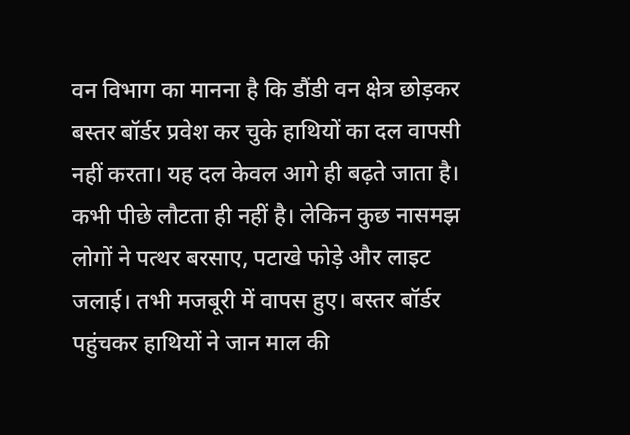वन विभाग का मानना है कि डौंडी वन क्षेत्र छोड़कर बस्तर बॉर्डर प्रवेश कर चुके हाथियों का दल वापसी नहीं करता। यह दल केवल आगे ही बढ़ते जाता है। कभी पीछे लौटता ही नहीं है। लेकिन कुछ नासमझ लोगों ने पत्थर बरसाए, पटाखे फोड़े और लाइट जलाई। तभी मजबूरी में वापस हुए। बस्तर बॉर्डर पहुंचकर हाथियों ने जान माल की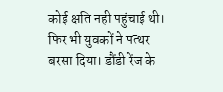कोई क्षति नही पहुंचाई थी। फिर भी युवकों ने पत्थर बरसा दिया। डौंडी रेंज के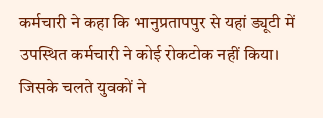कर्मचारी ने कहा कि भानुप्रतापपुर से यहां ड्यूटी में उपस्थित कर्मचारी ने कोई रोकटोक नहीं किया। जिसके चलते युवकों ने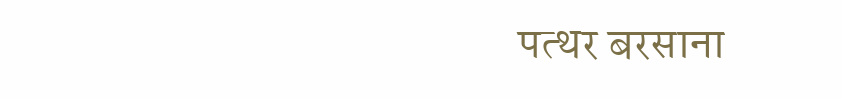पत्थर बरसाना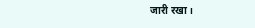जारी रखा।